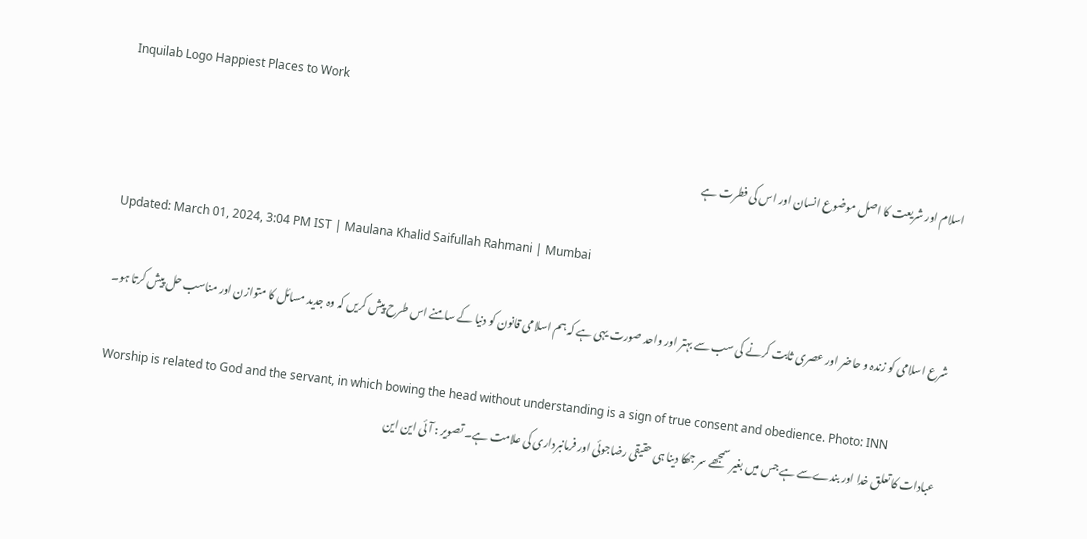Inquilab Logo Happiest Places to Work

اسلام اور شریعت کا اصل موضوع انسان اور اس کی فطرت ہے

Updated: March 01, 2024, 3:04 PM IST | Maulana Khalid Saifullah Rahmani | Mumbai

شرع اسلامی کو زندہ و حاضر اور عصری ثابت کرنے کی سب سے بہتر اور واحد صورت یہی ہے کہ ہم اسلامی قانون کو دنیا کے سامنے اس طرح پیش کریں کہ وہ جدید مسائل کا متوازن اور مناسب حل پیش کرتا ہو۔

Worship is related to God and the servant, in which bowing the head without understanding is a sign of true consent and obedience. Photo: INN
عبادات کا تعلق خدا اور بندےسے ہے جس میں بغیر سمجھے سر جھکا دینا ہی حقیقی رضاجوئی اور فرمانبرداری کی علامت ہے۔ تصویر : آئی این این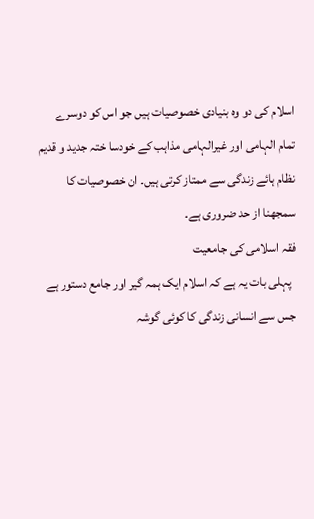اسلام کی دو وہ بنیادی خصوصیات ہیں جو اس کو دوسرے تمام الہامی اور غیرالہامی مذاہب کے خودسا ختہ جدید و قدیم نظام ہائے زندگی سے ممتاز کرتی ہیں۔ ان خصوصیات کا سمجھنا از حد ضروری ہے۔
فقہ اسلامی کی جامعیت
  پہلی بات یہ ہے کہ اسلام ایک ہمہ گیر اور جامع دستور ہے جس سے انسانی زندگی کا کوئی گوشہ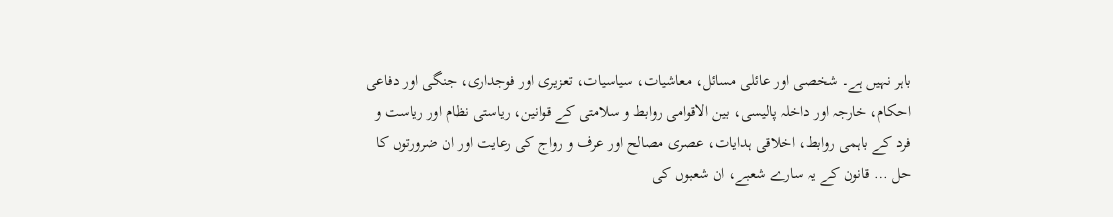باہر نہیں ہے۔ شخصی اور عائلی مسائل، معاشیات، سیاسیات، تعزیری اور فوجداری، جنگی اور دفاعی احکام، خارجہ اور داخلہ پالیسی، بین الاقوامی روابط و سلامتی کے قوانین، ریاستی نظام اور ریاست و فرد کے باہمی روابط، اخلاقی ہدایات، عصری مصالح اور عرف و رواج کی رعایت اور ان ضرورتوں کا حل … قانون کے یہ سارے شعبے، ان شعبوں کی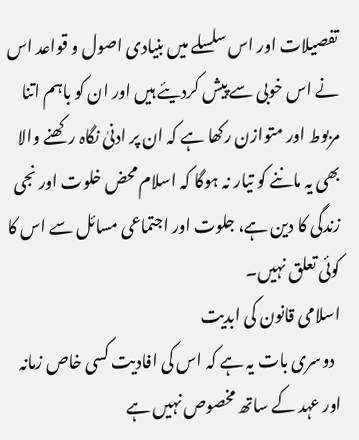تفصیلات اور اس سلسلے میں بنیادی اصول و قواعد اس نے اس خوبی سے پیش کردیئے ہیں اور ان کو باہم اتنا مربوط اور متوازن رکھا ہے کہ ان پر ادنیٰ نگاہ رکھنے والا بھی یہ ماننے کو تیار نہ ہوگا کہ اسلام محض خلوت اور نجی زندگی کا دین ہے، جلوت اور اجتماعی مسائل سے اس کا کوئی تعلق نہیں۔
اسلامی قانون کی ابدیت
  دوسری بات یہ ہے کہ اس کی افادیت کسی خاص زمانہ اور عہد کے ساتھ مخصوص نہیں ہے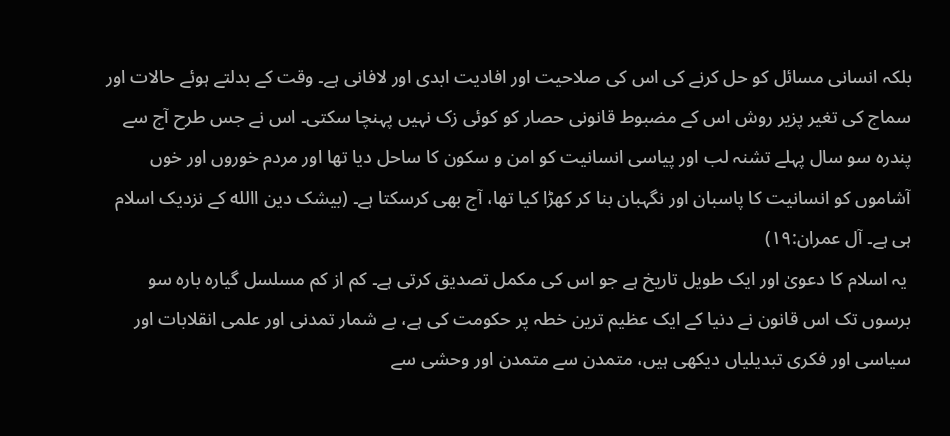بلکہ انسانی مسائل کو حل کرنے کی اس کی صلاحیت اور افادیت ابدی اور لافانی ہے۔ وقت کے بدلتے ہوئے حالات اور سماج کی تغیر پزیر روش اس کے مضبوط قانونی حصار کو کوئی زک نہیں پہنچا سکتی۔ اس نے جس طرح آج سے پندرہ سو سال پہلے تشنہ لب اور پیاسی انسانیت کو امن و سکون کا ساحل دیا تھا اور مردم خوروں اور خوں آشاموں کو انسانیت کا پاسبان اور نگہبان بنا کر کھڑا کیا تھا، آج بھی کرسکتا ہے۔ (بیشک دین االله کے نزدیک اسلام ہی ہے۔ آل عمران:۱۹)
 یہ اسلام کا دعویٰ اور ایک طویل تاریخ ہے جو اس کی مکمل تصدیق کرتی ہے۔ کم از کم مسلسل گیارہ بارہ سو برسوں تک اس قانون نے دنیا کے ایک عظیم ترین خطہ پر حکومت کی ہے، بے شمار تمدنی اور علمی انقلابات اور سیاسی اور فکری تبدیلیاں دیکھی ہیں، متمدن سے متمدن اور وحشی سے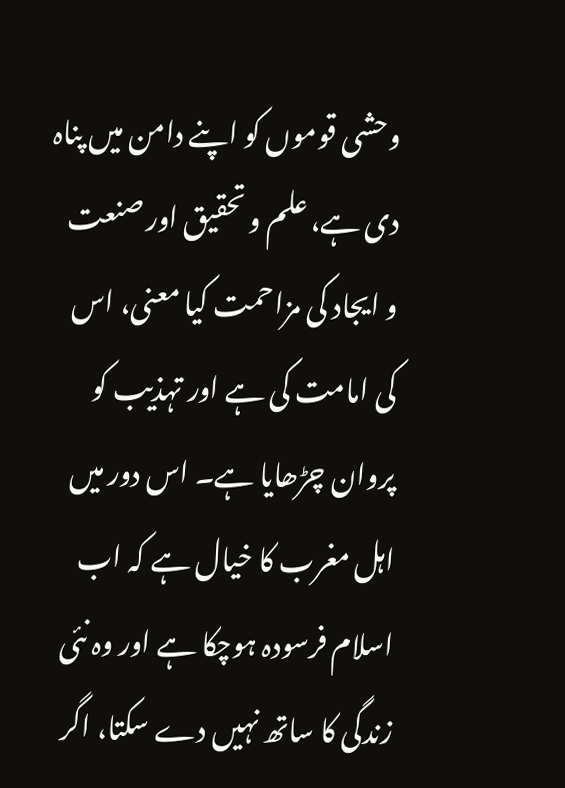وحشی قوموں کو اپنے دامن میں پناہ دی ہے، علم و تحقیق اور صنعت و ایجاد کی مزاحمت کیا معنی، اس کی امامت کی ہے اور تہذیب کو پروان چڑھایا ہے۔ اس دور میں اہل مغرب کا خیال ہے کہ اب اسلام فرسودہ ہوچکا ہے اور وہ نئی زندگی کا ساتھ نہیں دے سکتا، اگر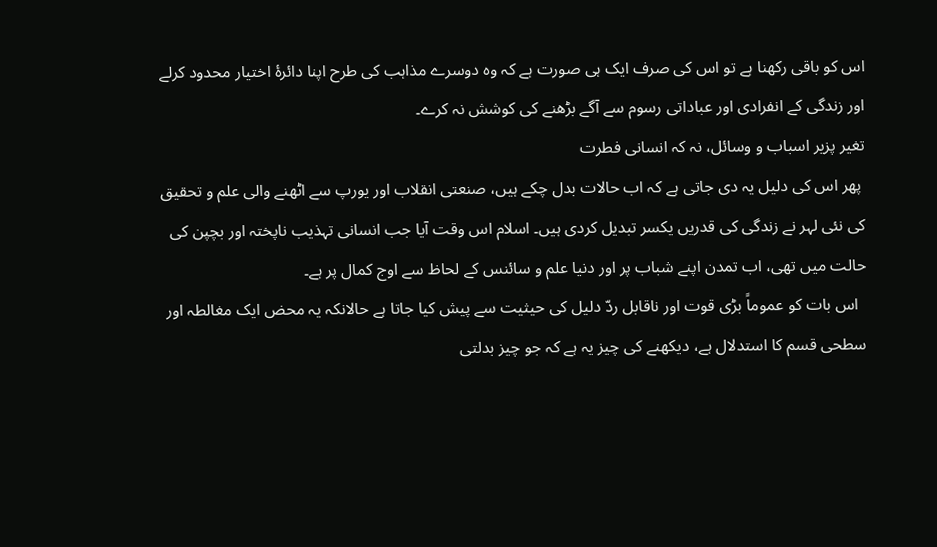اس کو باقی رکھنا ہے تو اس کی صرف ایک ہی صورت ہے کہ وہ دوسرے مذاہب کی طرح اپنا دائرۂ اختیار محدود کرلے اور زندگی کے انفرادی اور عباداتی رسوم سے آگے بڑھنے کی کوشش نہ کرے۔
تغیر پزیر اسباب و وسائل، نہ کہ انسانی فطرت
 پھر اس کی دلیل یہ دی جاتی ہے کہ اب حالات بدل چکے ہیں، صنعتی انقلاب اور یورپ سے اٹھنے والی علم و تحقیق کی نئی لہر نے زندگی کی قدریں یکسر تبدیل کردی ہیں۔ اسلام اس وقت آیا جب انسانی تہذیب ناپختہ اور بچپن کی حالت میں تھی، اب تمدن اپنے شباب پر اور دنیا علم و سائنس کے لحاظ سے اوج کمال پر ہے۔
  اس بات کو عموماً بڑی قوت اور ناقابل ردّ دلیل کی حیثیت سے پیش کیا جاتا ہے حالانکہ یہ محض ایک مغالطہ اور سطحی قسم کا استدلال ہے، دیکھنے کی چیز یہ ہے کہ جو چیز بدلتی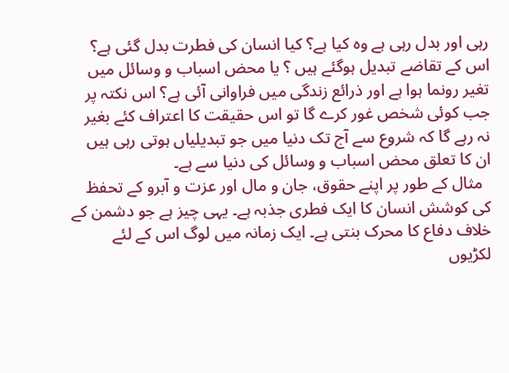رہی اور بدل رہی ہے وہ کیا ہے؟ کیا انسان کی فطرت بدل گئی ہے؟ اس کے تقاضے تبدیل ہوگئے ہیں ؟ یا محض اسباب و وسائل میں تغیر رونما ہوا ہے اور ذرائع زندگی میں فراوانی آئی ہے؟ اس نکتہ پر جب کوئی شخص غور کرے گا تو اس حقیقت کا اعتراف کئے بغیر نہ رہے گا کہ شروع سے آج تک دنیا میں جو تبدیلیاں ہوتی رہی ہیں ان کا تعلق محض اسباب و وسائل کی دنیا سے ہے۔
  مثال کے طور پر اپنے حقوق، جان و مال اور عزت و آبرو کے تحفظ کی کوشش انسان کا ایک فطری جذبہ ہے۔ یہی چیز ہے جو دشمن کے خلاف دفاع کا محرک بنتی ہے۔ ایک زمانہ میں لوگ اس کے لئے لکڑیوں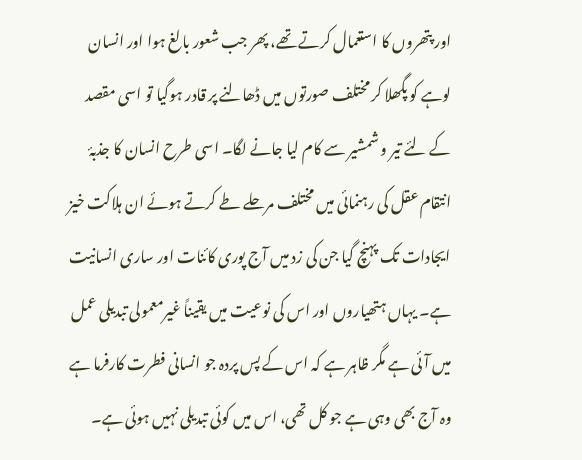اور پتھروں کا استعمال کرتے تھے، پھر جب شعور بالغ ہوا اور انسان لوہے کو پگھلا کر مختلف صورتوں میں ڈھالنے پر قادر ہوگیا تو اسی مقصد کے لئے تیر و شمشیر سے کام لیا جانے لگا۔ اسی طرح انسان کا جذبۂ انتقام عقل کی رہنمائی میں مختلف مرحلے طے کرتے ہوئے ان ہلاکت خیز ایجادات تک پہنچ گیا جن کی زد میں آج پوری کائنات اور ساری انسانیت ہے۔ یہاں ہتھیاروں اور اس کی نوعیت میں یقیناً غیرمعمولی تبدیلی عمل میں آئی ہے مگر ظاہر ہے کہ اس کے پس پردہ جو انسانی فطرت کارفرما ہے وہ آج بھی وہی ہے جو کل تھی، اس میں کوئی تبدیلی نہیں ہوئی ہے۔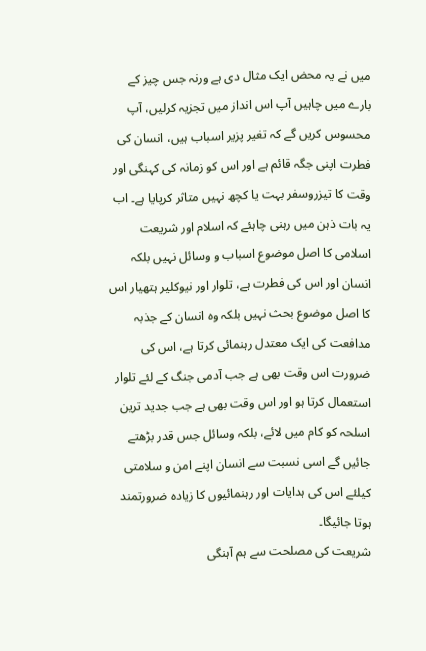میں نے یہ محض ایک مثال دی ہے ورنہ جس چیز کے بارے میں چاہیں آپ اس انداز میں تجزیہ کرلیں، آپ محسوس کریں گے کہ تغیر پزیر اسباب ہیں، انسان کی فطرت اپنی جگہ قائم ہے اور اس کو زمانہ کی کہنگی اور وقت کا تیزروسفر بہت یا کچھ نہیں متاثر کرپایا ہے۔ اب یہ بات ذہن میں رہنی چاہئے کہ اسلام اور شریعت اسلامی کا اصل موضوع اسباب و وسائل نہیں بلکہ انسان اور اس کی فطرت ہے، تلوار اور نیوکلیر ہتھیار اس کا اصل موضوع بحث نہیں بلکہ وہ انسان کے جذبہ مدافعت کی ایک معتدل رہنمائی کرتا ہے، اس کی ضرورت اس وقت بھی ہے جب آدمی جنگ کے لئے تلوار استعمال کرتا ہو اور اس وقت بھی ہے جب جدید ترین اسلحہ کو کام میں لائے، بلکہ وسائل جس قدر بڑھتے جائیں گے اسی نسبت سے انسان اپنے امن و سلامتی کیلئے اس کی ہدایات اور رہنمائیوں کا زیادہ ضرورتمند ہوتا جائیگا۔
شریعت کی مصلحت سے ہم آہنگی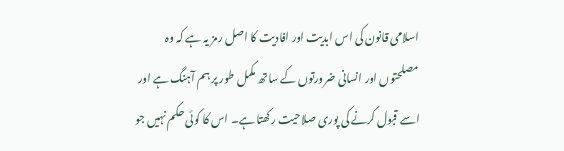اسلامی قانون کی اس ابدیت اور افادیت کا اصل رمز یہ ہے کہ وہ مصلحتوں اور انسانی ضرورتوں کے ساتھ مکمل طور پر ہم آہنگ ہے اور اسے قبول کرنے کی پوری صلاحیت رکھتا ہے۔ اس کا کوئی حکم نہیں جو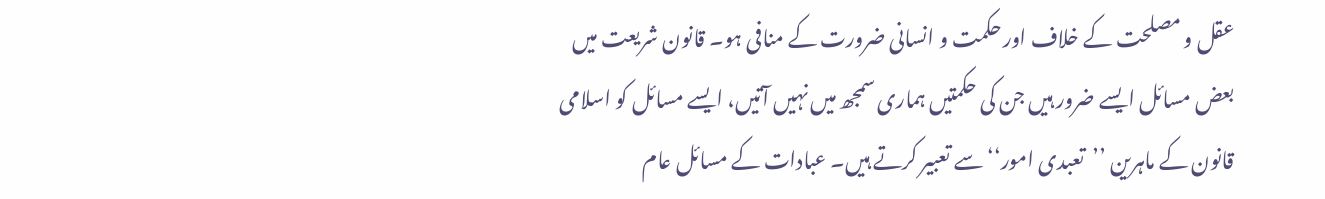عقل و مصلحت کے خلاف اور حکمت و انسانی ضرورت کے منافی ہو۔ قانون شریعت میں بعض مسائل ایسے ضرور ہیں جن کی حکمتیں ہماری سمجھ میں نہیں آتیں، ایسے مسائل کو اسلامی قانون کے ماہرین ’’تعبدی امور‘‘ سے تعبیر کرتے ہیں۔ عبادات کے مسائل عام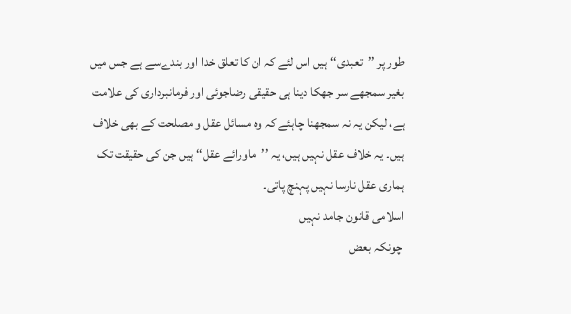طور پر ’’تعبدی‘‘ ہیں اس لئے کہ ان کا تعلق خدا اور بندےسے ہے جس میں بغیر سمجھے سر جھکا دینا ہی حقیقی رضاجوئی اور فرمانبرداری کی علامت ہے، لیکن یہ نہ سمجھنا چاہئے کہ وہ مسائل عقل و مصلحت کے بھی خلاف ہیں۔ یہ خلاف عقل نہیں ہیں، یہ ’’ماورائے عقل‘‘ ہیں جن کی حقیقت تک ہماری عقل نارسا نہیں پہنچ پاتی۔
اسلامی قانون جامد نہیں
 چونکہ بعض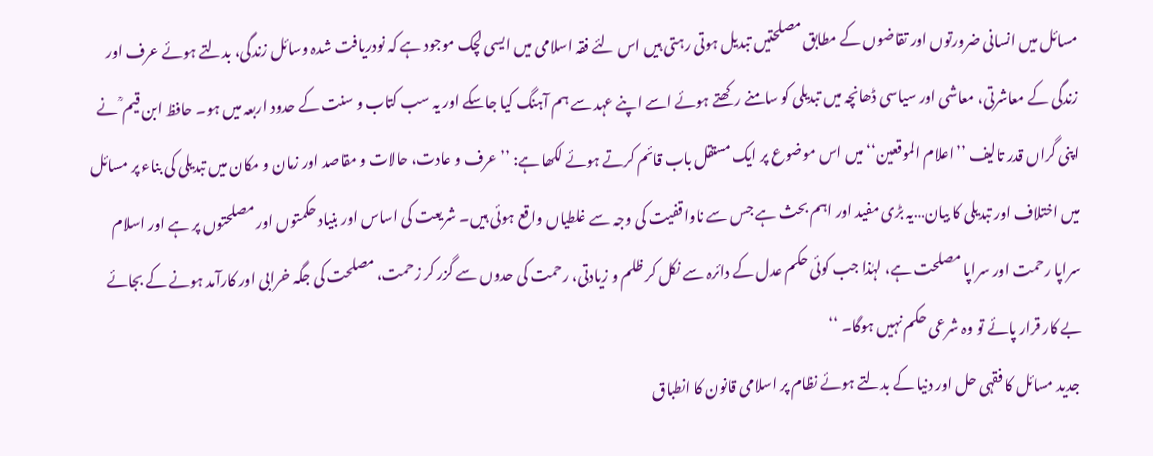مسائل میں انسانی ضرورتوں اور تقاضوں کے مطابق مصلحتیں تبدیل ہوتی رہتی ہیں اس لئے فقہ اسلامی میں ایسی لچک موجود ہے کہ نودریافت شدہ وسائل زندگی، بدلتے ہوئے عرف اور زندگی کے معاشرتی، معاشی اور سیاسی ڈھانچہ میں تبدیلی کو سامنے رکھتے ہوئے اسے اپنے عہد سے ہم آہنگ کیا جاسکے اور یہ سب کتاب و سنت کے حدود اربعہ میں ہو۔ حافظ ابن قیم ؒ نے اپنی گراں قدر تالیف ’’اعلام الموقعین‘‘ میں اس موضوع پر ایک مستقل باب قائم کرتے ہوئے لکھا ہے: ’’عرف و عادت، حالات و مقاصد اور زمان و مکان میں تبدیلی کی بناء پر مسائل میں اختلاف اور تبدیلی کا بیان…یہ بڑی مفید اور اہم بحث ہے جس سے ناواقفیت کی وجہ سے غلطیاں واقع ہوئی ہیں۔ شریعت کی اساس اور بنیاد حکمتوں اور مصلحتوں پر ہے اور اسلام سراپا رحمت اور سراپا مصلحت ہے، لہٰذا جب کوئی حکم عدل کے دائرہ سے نکل کر ظلم و زیادتی، رحمت کی حدوں سے گزر کر زحمت، مصلحت کی جگہ خرابی اور کارآمد ہونے کے بجائے بے کار قرار پائے تو وہ شرعی حکم نہیں ہوگا۔ ‘‘
 جدید مسائل کا فقہی حل اور دنیا کے بدلتے ہوئے نظام پر اسلامی قانون کا انطباق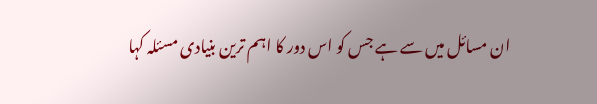ان مسائل میں سے ہے جس کو اس دور کا اہم ترین بنیادی مسئلہ کہا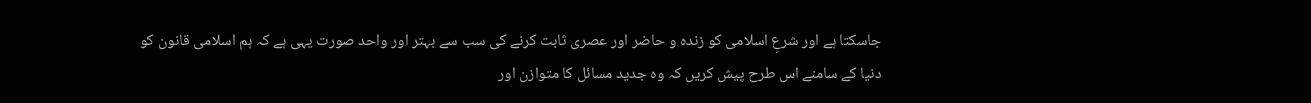جاسکتا ہے اور شرعِ اسلامی کو زندہ و حاضر اور عصری ثابت کرنے کی سب سے بہتر اور واحد صورت یہی ہے کہ ہم اسلامی قانون کو دنیا کے سامنے اس طرح پیش کریں کہ وہ جدید مسائل کا متوازن اور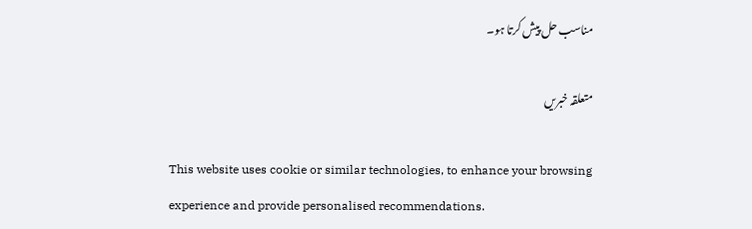مناسب حل پیش کرتا ہو۔

متعلقہ خبریں

This website uses cookie or similar technologies, to enhance your browsing experience and provide personalised recommendations.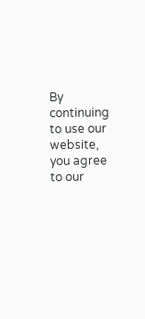By continuing to use our website, you agree to our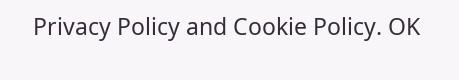Privacy Policy and Cookie Policy. OK